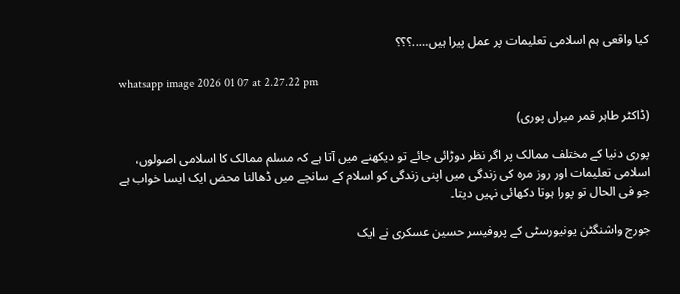کیا واقعی ہم اسلامی تعلیمات پر عمل پیرا ہیں…..؟؟؟

whatsapp image 2026 01 07 at 2.27.22 pm

(ڈاکٹر طاہر قمر میراں پوری)

پوری دنیا کے مختلف ممالک پر اگر نظر دوڑائی جائے تو دیکھنے میں آتا ہے کہ مسلم ممالک کا اسلامی اصولوں، اسلامی تعلیمات اور روز مرہ کی زندگی میں اپنی زندگی کو اسلام کے سانچے میں ڈھالنا محض ایک ایسا خواب ہے جو فی الحال تو پورا ہوتا دکھائی نہیں دیتا۔

جورج واشنگٹن یونیورسٹی کے پروفیسر حسین عسکری نے ایک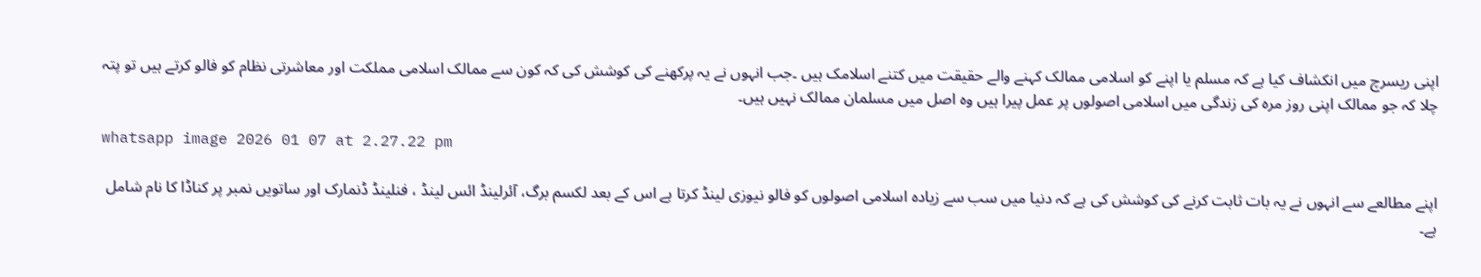اپنی ریسرچ میں انکشاف کیا ہے کہ مسلم یا اپنے کو اسلامی ممالک کہنے والے حقیقت میں کتنے اسلامک ہیں ۔جب انہوں نے یہ پرکھنے کی کوشش کی کہ کون سے ممالک اسلامی مملکت اور معاشرتی نظام کو فالو کرتے ہیں تو پتہ چلا کہ جو ممالک اپنی روز مرہ کی زندگی میں اسلامی اصولوں پر عمل پیرا ہیں وہ اصل میں مسلمان ممالک نہیں ہیں۔

whatsapp image 2026 01 07 at 2.27.22 pm

اپنے مطالعے سے انہوں نے یہ بات ثابت کرنے کی کوشش کی ہے کہ دنیا میں سب سے زیادہ اسلامی اصولوں کو فالو نیوزی لینڈ کرتا ہے اس کے بعد لکسم برگ، آئرلینڈ ائس لینڈ ، فنلینڈ ڈنمارک اور ساتویں نمبر پر کناڈا کا نام شامل ہے۔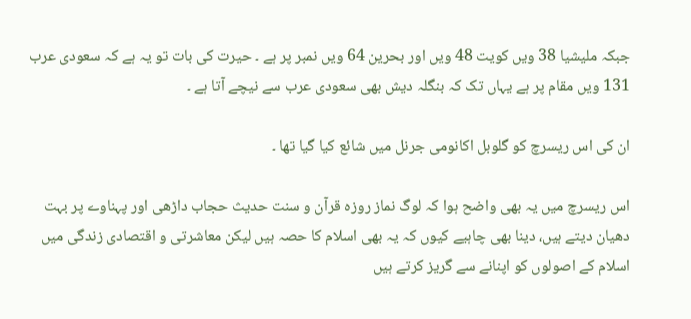جبکہ ملیشیا 38 ویں کویت 48 ویں اور بحرین 64 ویں نمبر پر ہے ۔ حیرت کی بات تو یہ ہے کہ سعودی عرب 131 ویں مقام پر ہے یہاں تک کہ بنگلہ دیش بھی سعودی عرب سے نیچے آتا ہے ۔

ان کی اس ریسرچ کو گلوبل اکانومی جرنل میں شائع کیا گیا تھا ۔

اس ریسرچ میں یہ بھی واضح ہوا کہ لوگ نماز روزہ قرآن و سنت حدیث حجاب داڑھی اور پہناوے پر بہت دھیان دیتے ہیں، دینا بھی چاہیے کیوں کہ یہ بھی اسلام کا حصہ ہیں لیکن معاشرتی و اقتصادی زندگی میں اسلام کے اصولوں کو اپنانے سے گریز کرتے ہیں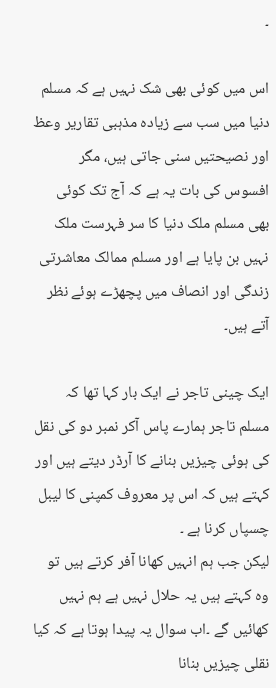۔

اس میں کوئی بھی شک نہیں ہے کہ مسلم دنیا میں سب سے زیادہ مذہبی تقاریر وعظ اور نصیحتیں سنی جاتی ہیں، مگر افسوس کی بات یہ ہے کہ آج تک کوئی بھی مسلم ملک دنیا کا سر فہرست ملک نہیں بن پایا ہے اور مسلم ممالک معاشرتی زندگی اور انصاف میں پچھڑے ہوئے نظر آتے ہیں۔

ایک چینی تاجر نے ایک بار کہا تھا کہ مسلم تاجر ہمارے پاس آکر نمبر دو کی نقل کی ہوئی چیزیں بنانے کا آرڈر دیتے ہیں اور کہتے ہیں کہ اس پر معروف کمپنی کا لیبل چسپاں کرنا ہے ۔
لیکن جب ہم انہیں کھانا آفر کرتے ہیں تو وہ کہتے ہیں یہ حلال نہیں ہے ہم نہیں کھائیں گے ۔اب سوال یہ پیدا ہوتا ہے کہ کیا نقلی چیزیں بنانا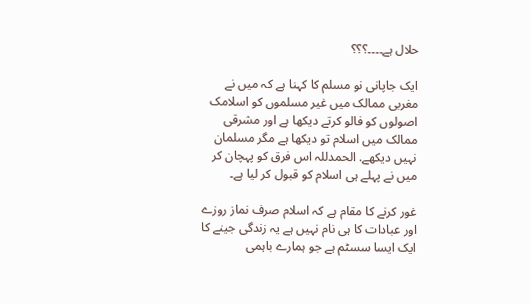حلال ہے۔۔۔۔؟؟؟

ایک جاپانی نو مسلم کا کہنا ہے کہ میں نے مغربی ممالک میں غیر مسلموں کو اسلامک اصولوں کو فالو کرتے دیکھا ہے اور مشرقی ممالک میں اسلام تو دیکھا ہے مگر مسلمان نہیں دیکھے. الحمدللہ اس فرق کو پہچان کر میں نے پہلے ہی اسلام کو قبول کر لیا ہے۔

غور کرنے کا مقام ہے کہ اسلام صرف نماز روزے اور عبادات کا ہی نام نہیں ہے یہ زندگی جینے کا ایک ایسا سسٹم ہے جو ہمارے باہمی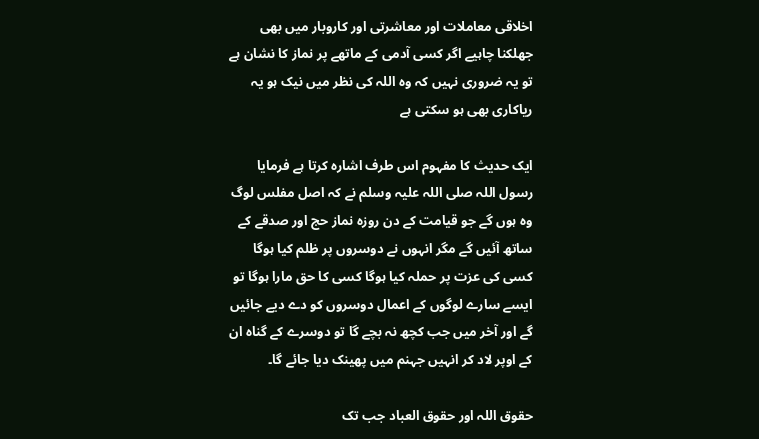اخلاقی معاملات اور معاشرتی اور کاروبار میں بھی جھلکنا چاہیے اگر کسی آدمی کے ماتھے پر نماز کا نشان ہے تو یہ ضروری نہیں کہ وہ اللہ کی نظر میں نیک ہو یہ ریاکاری بھی ہو سکتی ہے

ایک حدیث کا مفہوم اس طرف اشارہ کرتا ہے فرمایا رسول اللہ صلی اللہ علیہ وسلم نے کہ اصل مفلس لوگ وہ ہوں گے جو قیامت کے دن روزہ نماز حج اور صدقے کے ساتھ آئیں گے مگر انہوں نے دوسروں پر ظلم کیا ہوگا کسی کی عزت پر حملہ کیا ہوگا کسی کا حق مارا ہوگا تو ایسے سارے لوگوں کے اعمال دوسروں کو دے دیے جائیں گے اور آخر میں جب کچھ نہ بچے گا تو دوسرے کے گناہ ان کے اوپر لاد کر انہیں جہنم میں پھینک دیا جائے گا۔

حقوق اللہ اور حقوق العباد جب تک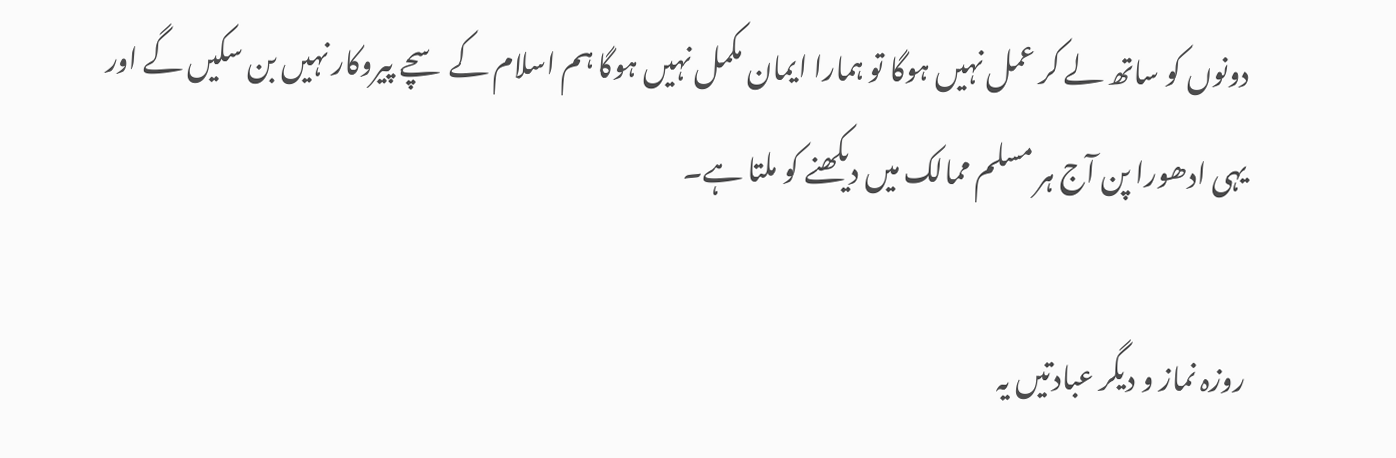دونوں کو ساتھ لے کر عمل نہیں ہوگا تو ہمارا ایمان مکمل نہیں ہوگا ہم اسلام کے سچے پیروکار نہیں بن سکیں گے اور یہی ادھورا پن آج ہر مسلم ممالک میں دیکھنے کو ملتا ہے۔

روزہ نماز و دیگر عبادتیں یہ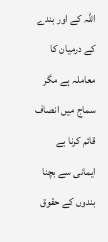اللہ کے اور بندے کے درمیان کا معاملہ ہے مگر سماج میں انصاف قائم کرنا بے ایمانی سے بچنا بندوں کے حقوق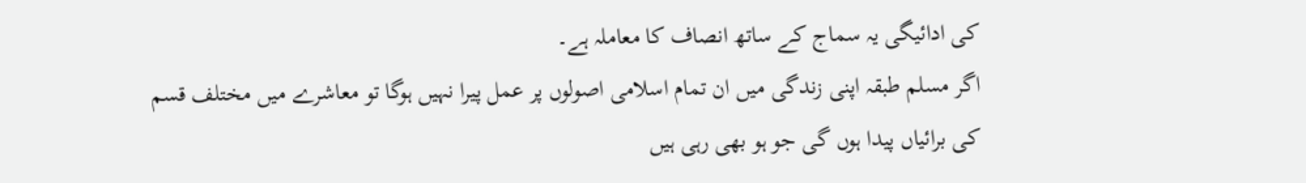کی ادائیگی یہ سماج کے ساتھ انصاف کا معاملہ ہے۔
اگر مسلم طبقہ اپنی زندگی میں ان تمام اسلامی اصولوں پر عمل پیرا نہیں ہوگا تو معاشرے میں مختلف قسم کی برائیاں پیدا ہوں گی جو ہو بھی رہی ہیں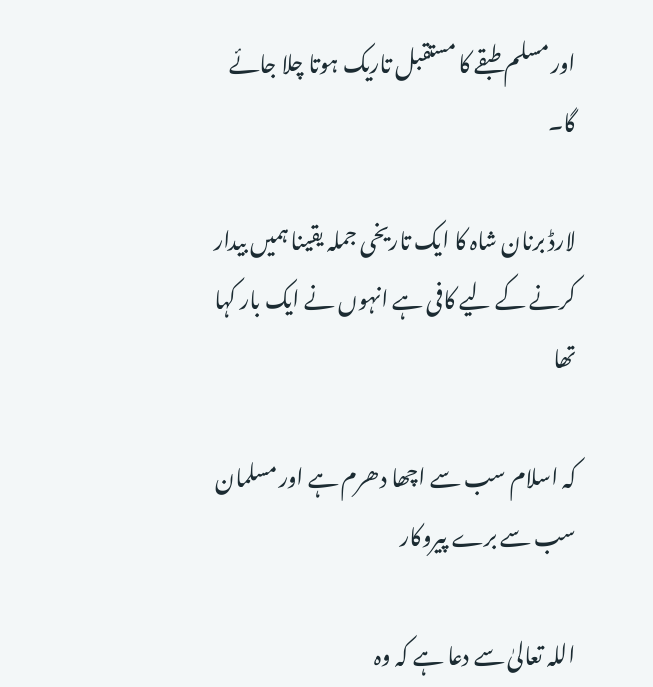اور مسلم طبقے کا مستقبل تاریک ہوتا چلا جائے گا۔

لارڈ برنان شاہ کا ایک تاریخی جملہ یقینا ہمیں بیدار کرنے کے لیے کافی ہے انہوں نے ایک بار کہا تھا

کہ اسلام سب سے اچھا دھرم ہے اور مسلمان سب سے برے پیروکار

اللہ تعالیٰ سے دعا ہے کہ وہ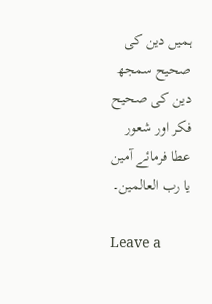ہمیں دین کی صحیح سمجھ دین کی صحیح فکر اور شعور عطا فرمائے آمین یا رب العالمین۔

Leave a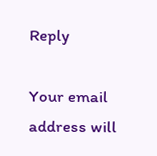Reply

Your email address will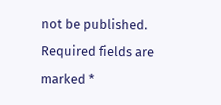not be published. Required fields are marked *